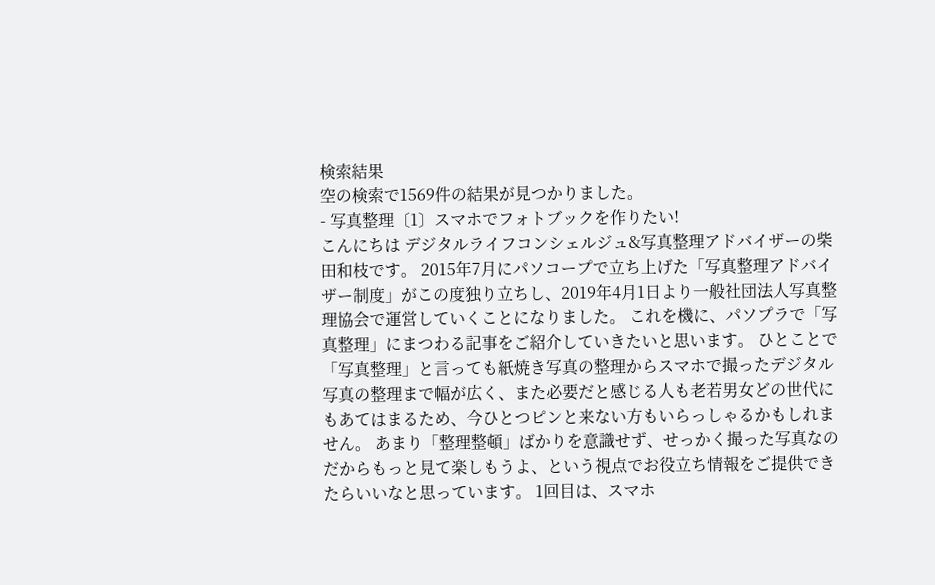検索結果
空の検索で1569件の結果が見つかりました。
- 写真整理〔1〕スマホでフォトブックを作りたい!
こんにちは デジタルライフコンシェルジュ&写真整理アドバイザーの柴田和枝です。 2015年7月にパソコープで立ち上げた「写真整理アドバイザー制度」がこの度独り立ちし、2019年4月1日より一般社団法人写真整理協会で運営していくことになりました。 これを機に、パソプラで「写真整理」にまつわる記事をご紹介していきたいと思います。 ひとことで「写真整理」と言っても紙焼き写真の整理からスマホで撮ったデジタル写真の整理まで幅が広く、また必要だと感じる人も老若男女どの世代にもあてはまるため、今ひとつピンと来ない方もいらっしゃるかもしれません。 あまり「整理整頓」ばかりを意識せず、せっかく撮った写真なのだからもっと見て楽しもうよ、という視点でお役立ち情報をご提供できたらいいなと思っています。 1回目は、スマホ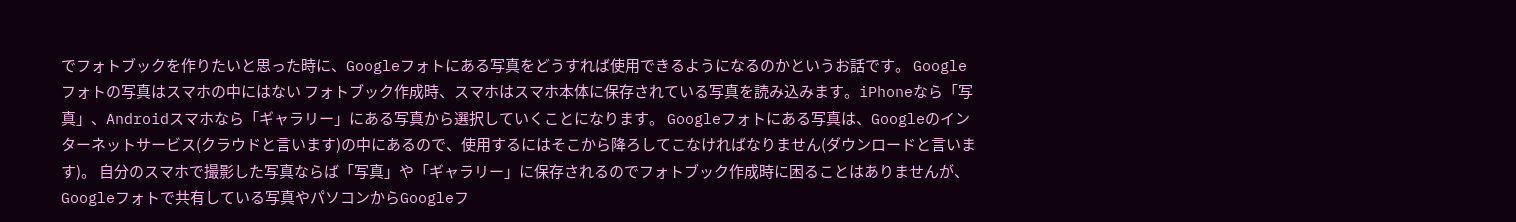でフォトブックを作りたいと思った時に、Googleフォトにある写真をどうすれば使用できるようになるのかというお話です。 Googleフォトの写真はスマホの中にはない フォトブック作成時、スマホはスマホ本体に保存されている写真を読み込みます。iPhoneなら「写真」、Androidスマホなら「ギャラリー」にある写真から選択していくことになります。 Googleフォトにある写真は、Googleのインターネットサービス(クラウドと言います)の中にあるので、使用するにはそこから降ろしてこなければなりません(ダウンロードと言います)。 自分のスマホで撮影した写真ならば「写真」や「ギャラリー」に保存されるのでフォトブック作成時に困ることはありませんが、Googleフォトで共有している写真やパソコンからGoogleフ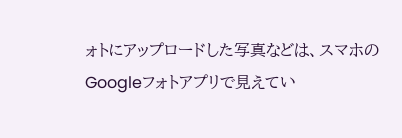ォトにアップロードした写真などは、スマホのGoogleフォトアプリで見えてい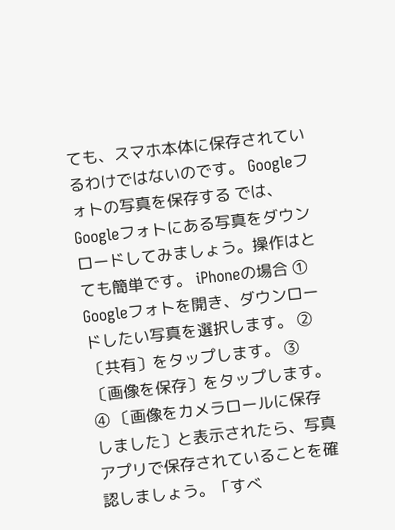ても、スマホ本体に保存されているわけではないのです。 Googleフォトの写真を保存する では、Googleフォトにある写真をダウンロードしてみましょう。操作はとても簡単です。 iPhoneの場合 ① Googleフォトを開き、ダウンロードしたい写真を選択します。 ② 〔共有〕をタップします。 ③ 〔画像を保存〕をタップします。 ④ 〔画像をカメラロールに保存しました〕と表示されたら、写真アプリで保存されていることを確認しましょう。「すべ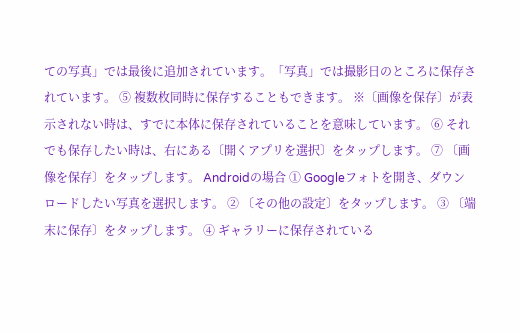ての写真」では最後に追加されています。「写真」では撮影日のところに保存されています。 ⑤ 複数枚同時に保存することもできます。 ※〔画像を保存〕が表示されない時は、すでに本体に保存されていることを意味しています。 ⑥ それでも保存したい時は、右にある〔開くアプリを選択〕をタップします。 ⑦ 〔画像を保存〕をタップします。 Androidの場合 ① Googleフォトを開き、ダウンロードしたい写真を選択します。 ② 〔その他の設定〕をタップします。 ③ 〔端末に保存〕をタップします。 ④ ギャラリーに保存されている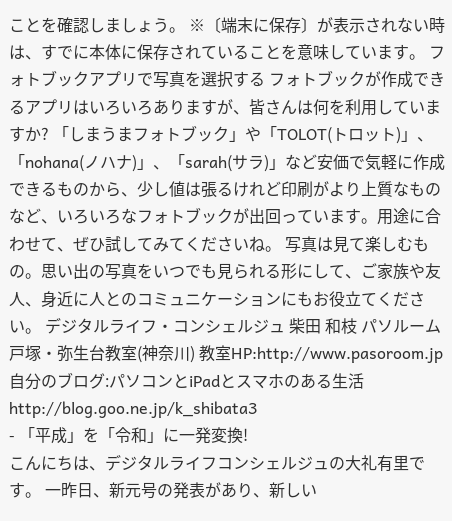ことを確認しましょう。 ※〔端末に保存〕が表示されない時は、すでに本体に保存されていることを意味しています。 フォトブックアプリで写真を選択する フォトブックが作成できるアプリはいろいろありますが、皆さんは何を利用していますか? 「しまうまフォトブック」や「TOLOT(トロット)」、「nohana(ノハナ)」、「sarah(サラ)」など安価で気軽に作成できるものから、少し値は張るけれど印刷がより上質なものなど、いろいろなフォトブックが出回っています。用途に合わせて、ぜひ試してみてくださいね。 写真は見て楽しむもの。思い出の写真をいつでも見られる形にして、ご家族や友人、身近に人とのコミュニケーションにもお役立てください。 デジタルライフ・コンシェルジュ 柴田 和枝 パソルーム戸塚・弥生台教室(神奈川) 教室HP:http://www.pasoroom.jp 自分のブログ:パソコンとiPadとスマホのある生活 http://blog.goo.ne.jp/k_shibata3
- 「平成」を「令和」に一発変換!
こんにちは、デジタルライフコンシェルジュの大礼有里です。 一昨日、新元号の発表があり、新しい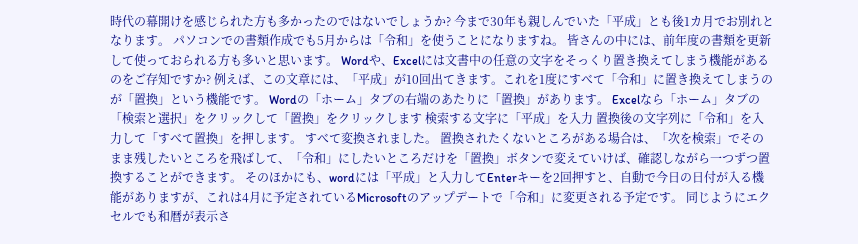時代の幕開けを感じられた方も多かったのではないでしょうか? 今まで30年も親しんでいた「平成」とも後1カ月でお別れとなります。 パソコンでの書類作成でも5月からは「令和」を使うことになりますね。 皆さんの中には、前年度の書類を更新して使っておられる方も多いと思います。 Wordや、Excelには文書中の任意の文字をそっくり置き換えてしまう機能があるのをご存知ですか? 例えば、この文章には、「平成」が10回出てきます。これを1度にすべて「令和」に置き換えてしまうのが「置換」という機能です。 Wordの「ホーム」タブの右端のあたりに「置換」があります。 Excelなら「ホーム」タブの「検索と選択」をクリックして「置換」をクリックします 検索する文字に「平成」を入力 置換後の文字列に「令和」を入力して「すべて置換」を押します。 すべて変換されました。 置換されたくないところがある場合は、「次を検索」でそのまま残したいところを飛ばして、「令和」にしたいところだけを「置換」ボタンで変えていけば、確認しながら一つずつ置換することができます。 そのほかにも、wordには「平成」と入力してEnterキーを2回押すと、自動で今日の日付が入る機能がありますが、これは4月に予定されているMicrosoftのアップデートで「令和」に変更される予定です。 同じようにエクセルでも和暦が表示さ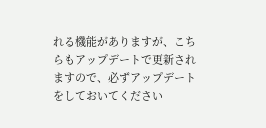れる機能がありますが、こちらもアップデートで更新されますので、必ずアップデートをしておいてください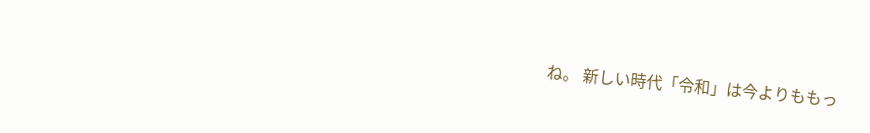ね。 新しい時代「令和」は今よりももっ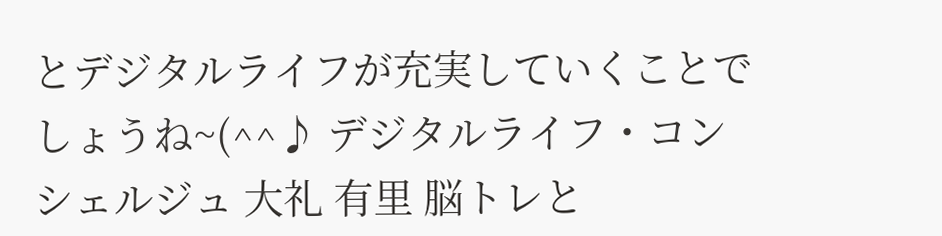とデジタルライフが充実していくことでしょうね~(^^♪ デジタルライフ・コンシェルジュ 大礼 有里 脳トレと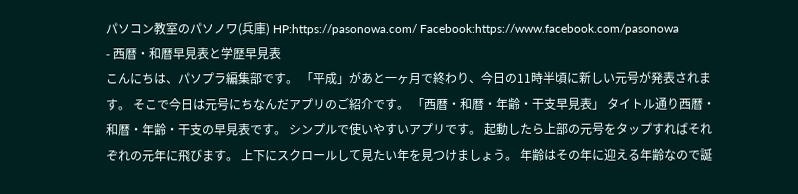パソコン教室のパソノワ(兵庫) HP:https://pasonowa.com/ Facebook:https://www.facebook.com/pasonowa
- 西暦・和暦早見表と学歴早見表
こんにちは、パソプラ編集部です。 「平成」があと一ヶ月で終わり、今日の11時半頃に新しい元号が発表されます。 そこで今日は元号にちなんだアプリのご紹介です。 「西暦・和暦・年齢・干支早見表」 タイトル通り西暦・和暦・年齢・干支の早見表です。 シンプルで使いやすいアプリです。 起動したら上部の元号をタップすればそれぞれの元年に飛びます。 上下にスクロールして見たい年を見つけましょう。 年齢はその年に迎える年齢なので誕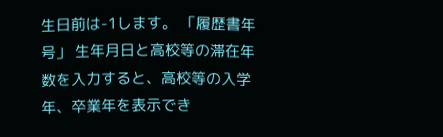生日前は-1します。 「履歴書年号」 生年月日と高校等の滞在年数を入力すると、高校等の入学年、卒業年を表示でき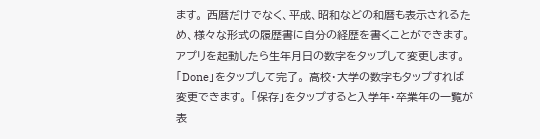ます。 西暦だけでなく、平成、昭和などの和暦も表示されるため、様々な形式の履歴書に自分の経歴を書くことができます。 アプリを起動したら生年月日の数字をタップして変更します。「Done」をタップして完了。 高校・大学の数字もタップすれば変更できます。 「保存」をタップすると入学年・卒業年の一覧が表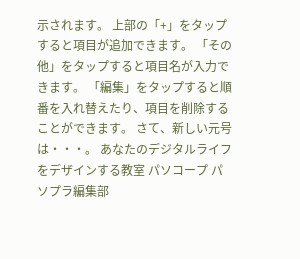示されます。 上部の「+」をタップすると項目が追加できます。 「その他」をタップすると項目名が入力できます。 「編集」をタップすると順番を入れ替えたり、項目を削除することができます。 さて、新しい元号は・・・。 あなたのデジタルライフをデザインする教室 パソコープ パソプラ編集部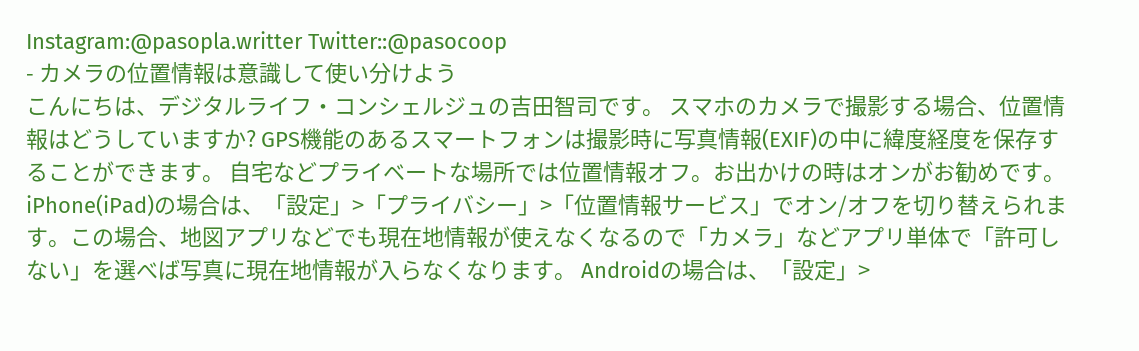Instagram:@pasopla.writter Twitter::@pasocoop
- カメラの位置情報は意識して使い分けよう
こんにちは、デジタルライフ・コンシェルジュの吉田智司です。 スマホのカメラで撮影する場合、位置情報はどうしていますか? GPS機能のあるスマートフォンは撮影時に写真情報(EXIF)の中に緯度経度を保存することができます。 自宅などプライベートな場所では位置情報オフ。お出かけの時はオンがお勧めです。 iPhone(iPad)の場合は、「設定」>「プライバシー」>「位置情報サービス」でオン/オフを切り替えられます。この場合、地図アプリなどでも現在地情報が使えなくなるので「カメラ」などアプリ単体で「許可しない」を選べば写真に現在地情報が入らなくなります。 Androidの場合は、「設定」>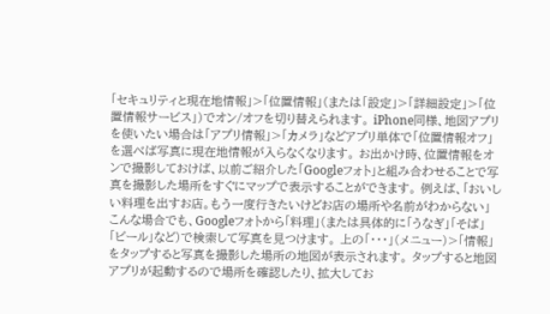「セキュリティと現在地情報」>「位置情報」(または「設定」>「詳細設定」>「位置情報サービス」)でオン/オフを切り替えられます。 iPhone同様、地図アプリを使いたい場合は「アプリ情報」>「カメラ」などアプリ単体で「位置情報オフ」を選べば写真に現在地情報が入らなくなります。 お出かけ時、位置情報をオンで撮影しておけば、以前ご紹介した「Googleフォト」と組み合わせることで写真を撮影した場所をすぐにマップで表示することができます。 例えば、「おいしい料理を出すお店。もう一度行きたいけどお店の場所や名前がわからない」 こんな場合でも、Googleフォトから「料理」(または具体的に「うなぎ」「そば」「ビール」など)で検索して写真を見つけます。 上の「・・・」(メニュー)>「情報」をタップすると写真を撮影した場所の地図が表示されます。 タップすると地図アプリが起動するので場所を確認したり、拡大してお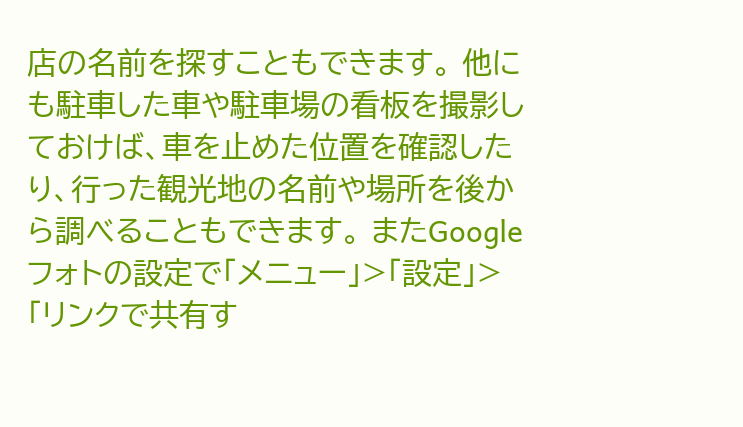店の名前を探すこともできます。 他にも駐車した車や駐車場の看板を撮影しておけば、車を止めた位置を確認したり、行った観光地の名前や場所を後から調べることもできます。 またGoogleフォトの設定で「メニュー」>「設定」>「リンクで共有す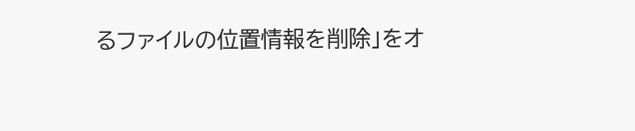るファイルの位置情報を削除」をオ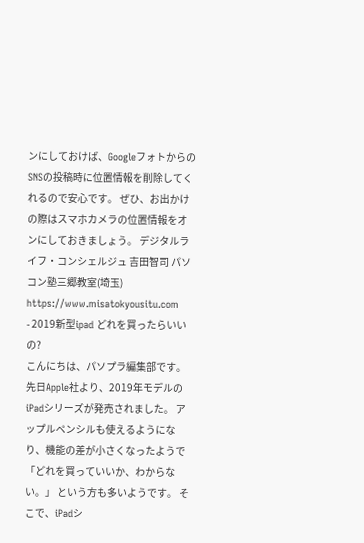ンにしておけば、GoogleフォトからのSNSの投稿時に位置情報を削除してくれるので安心です。 ぜひ、お出かけの際はスマホカメラの位置情報をオンにしておきましょう。 デジタルライフ・コンシェルジュ 吉田智司 パソコン塾三郷教室(埼玉) https://www.misatokyousitu.com
- 2019新型ipad どれを買ったらいいの?
こんにちは、パソプラ編集部です。 先日Apple社より、2019年モデルのiPadシリーズが発売されました。 アップルペンシルも使えるようになり、機能の差が小さくなったようで 「どれを買っていいか、わからない。」 という方も多いようです。 そこで、iPadシ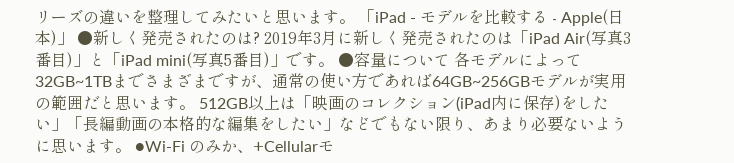リーズの違いを整理してみたいと思います。 「iPad - モデルを比較する - Apple(日本)」 ●新しく発売されたのは? 2019年3月に新しく発売されたのは「iPad Air(写真3番目)」と「iPad mini(写真5番目)」です。 ●容量について 各モデルによって32GB~1TBまでさまざまですが、通常の使い方であれば64GB~256GBモデルが実用の範囲だと思います。 512GB以上は「映画のコレクション(iPad内に保存)をしたい」「長編動画の本格的な編集をしたい」などでもない限り、あまり必要ないように思います。 ●Wi-Fi のみか、+Cellularモ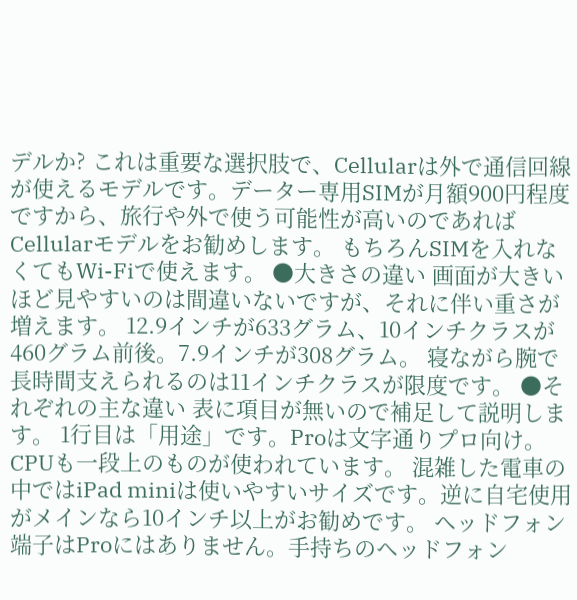デルか? これは重要な選択肢で、Cellularは外で通信回線が使えるモデルです。データー専用SIMが月額900円程度ですから、旅行や外で使う可能性が高いのであればCellularモデルをお勧めします。 もちろんSIMを入れなくてもWi-Fiで使えます。 ●大きさの違い 画面が大きいほど見やすいのは間違いないですが、それに伴い重さが増えます。 12.9インチが633グラム、10インチクラスが460グラム前後。7.9インチが308グラム。 寝ながら腕で長時間支えられるのは11インチクラスが限度です。 ●それぞれの主な違い 表に項目が無いので補足して説明します。 1行目は「用途」です。Proは文字通りプロ向け。CPUも一段上のものが使われています。 混雑した電車の中ではiPad miniは使いやすいサイズです。逆に自宅使用がメインなら10インチ以上がお勧めです。 ヘッドフォン端子はProにはありません。手持ちのヘッドフォン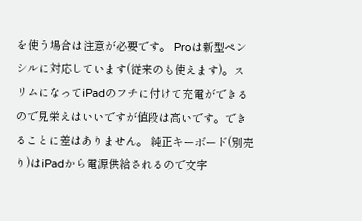を使う場合は注意が必要です。 Proは新型ペンシルに対応しています(従来のも使えます)。スリムになってiPadのフチに付けて充電ができるので見栄えはいいですが値段は高いです。できることに差はありません。 純正キーボード(別売り)はiPadから電源供給されるので文字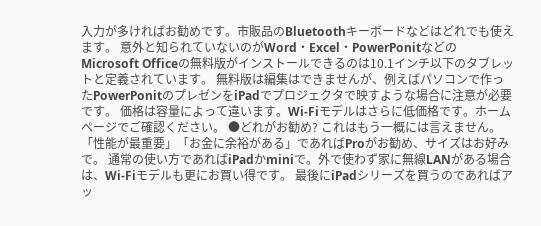入力が多ければお勧めです。市販品のBluetoothキーボードなどはどれでも使えます。 意外と知られていないのがWord・Excel・PowerPonitなどのMicrosoft Officeの無料版がインストールできるのは10.1インチ以下のタブレットと定義されています。 無料版は編集はできませんが、例えばパソコンで作ったPowerPonitのプレゼンをiPadでプロジェクタで映すような場合に注意が必要です。 価格は容量によって違います。Wi-Fiモデルはさらに低価格です。ホームページでご確認ください。 ●どれがお勧め? これはもう一概には言えません。 「性能が最重要」「お金に余裕がある」であればProがお勧め、サイズはお好みで。 通常の使い方であればiPadかminiで。外で使わず家に無線LANがある場合は、Wi-Fiモデルも更にお買い得です。 最後にiPadシリーズを買うのであればアッ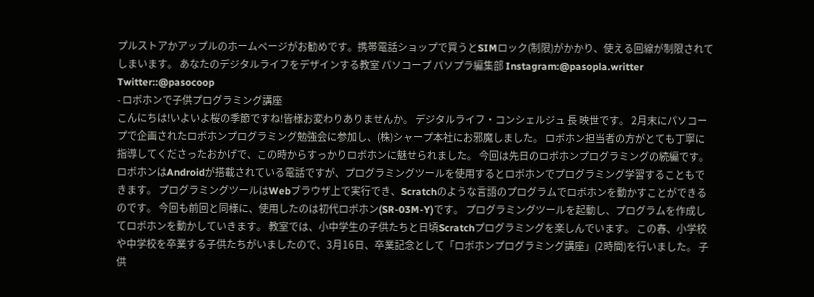プルストアかアップルのホームページがお勧めです。携帯電話ショップで買うとSIMロック(制限)がかかり、使える回線が制限されてしまいます。 あなたのデジタルライフをデザインする教室 パソコープ パソプラ編集部 Instagram:@pasopla.writter Twitter::@pasocoop
- ロボホンで子供プログラミング講座
こんにちは!いよいよ桜の季節ですね!皆様お変わりありませんか。 デジタルライフ・コンシェルジュ 長 映世です。 2月末にパソコープで企画されたロボホンプログラミング勉強会に参加し、(株)シャープ本社にお邪魔しました。 ロボホン担当者の方がとても丁寧に指導してくださったおかげで、この時からすっかりロボホンに魅せられました。 今回は先日のロボホンプログラミングの続編です。 ロボホンはAndroidが搭載されている電話ですが、プログラミングツールを使用するとロボホンでプログラミング学習することもできます。 プログラミングツールはWebブラウザ上で実行でき、Scratchのような言語のプログラムでロボホンを動かすことができるのです。 今回も前回と同様に、使用したのは初代ロボホン(SR-03M-Y)です。 プログラミングツールを起動し、プログラムを作成してロボホンを動かしていきます。 教室では、小中学生の子供たちと日頃Scratchプログラミングを楽しんでいます。 この春、小学校や中学校を卒業する子供たちがいましたので、3月16日、卒業記念として「ロボホンプログラミング講座」(2時間)を行いました。 子供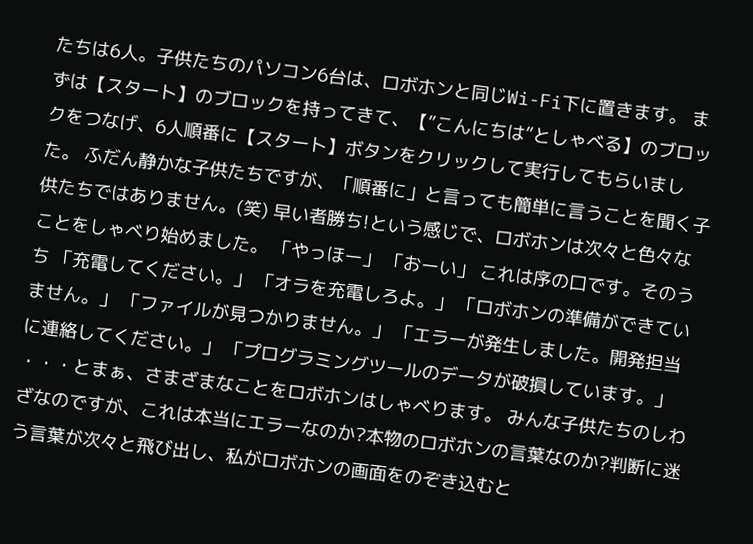たちは6人。子供たちのパソコン6台は、ロボホンと同じWi-Fi下に置きます。 まずは【スタート】のブロックを持ってきて、【”こんにちは”としゃべる】のブロックをつなげ、6人順番に【スタート】ボタンをクリックして実行してもらいました。 ふだん静かな子供たちですが、「順番に」と言っても簡単に言うことを聞く子供たちではありません。(笑) 早い者勝ち!という感じで、ロボホンは次々と色々なことをしゃべり始めました。 「やっほー」 「おーい」 これは序の口です。そのうち 「充電してください。」 「オラを充電しろよ。」 「ロボホンの準備ができていません。」 「ファイルが見つかりません。」 「エラーが発生しました。開発担当に連絡してください。」 「プログラミングツールのデータが破損しています。」 ・・・とまぁ、さまざまなことをロボホンはしゃべります。 みんな子供たちのしわざなのですが、これは本当にエラーなのか?本物のロボホンの言葉なのか?判断に迷う言葉が次々と飛び出し、私がロボホンの画面をのぞき込むと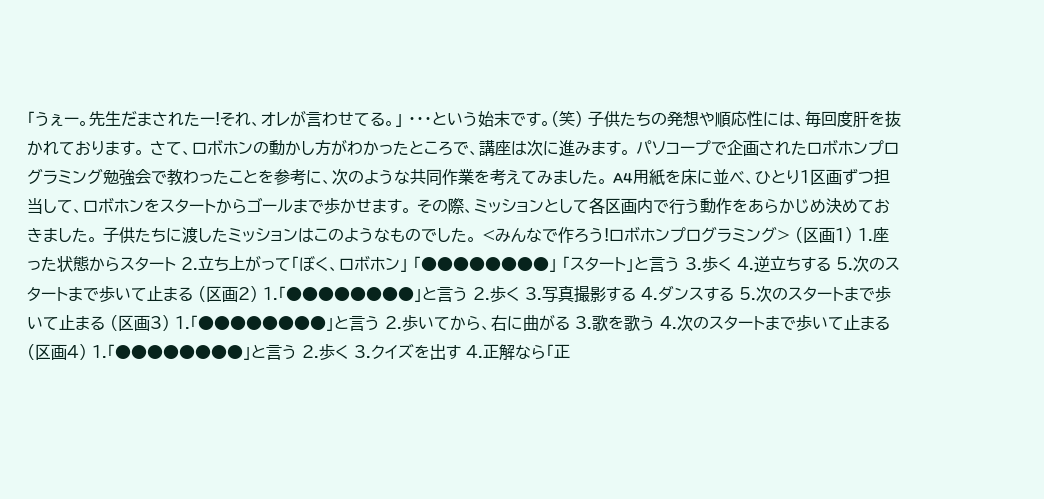「うぇー。先生だまされたー!それ、オレが言わせてる。」 ・・・という始末です。(笑) 子供たちの発想や順応性には、毎回度肝を抜かれております。 さて、ロボホンの動かし方がわかったところで、講座は次に進みます。 パソコープで企画されたロボホンプログラミング勉強会で教わったことを参考に、次のような共同作業を考えてみました。 A4用紙を床に並べ、ひとり1区画ずつ担当して、ロボホンをスタートからゴールまで歩かせます。 その際、ミッションとして各区画内で行う動作をあらかじめ決めておきました。 子供たちに渡したミッションはこのようなものでした。 <みんなで作ろう!ロボホンプログラミング> (区画1) 1.座った状態からスタート 2.立ち上がって「ぼく、ロボホン」 「●●●●●●●●」 「スタート」と言う 3.歩く 4.逆立ちする 5.次のスタートまで歩いて止まる (区画2) 1.「●●●●●●●●」と言う 2.歩く 3.写真撮影する 4.ダンスする 5.次のスタートまで歩いて止まる (区画3) 1.「●●●●●●●●」と言う 2.歩いてから、右に曲がる 3.歌を歌う 4.次のスタートまで歩いて止まる (区画4) 1.「●●●●●●●●」と言う 2.歩く 3.クイズを出す 4.正解なら「正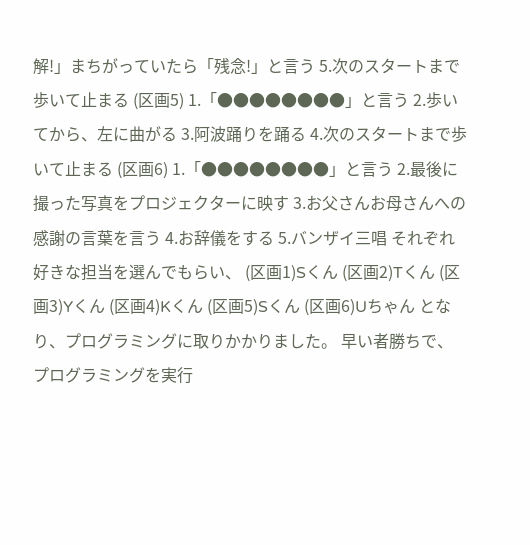解!」まちがっていたら「残念!」と言う 5.次のスタートまで歩いて止まる (区画5) 1.「●●●●●●●●」と言う 2.歩いてから、左に曲がる 3.阿波踊りを踊る 4.次のスタートまで歩いて止まる (区画6) 1.「●●●●●●●●」と言う 2.最後に撮った写真をプロジェクターに映す 3.お父さんお母さんへの感謝の言葉を言う 4.お辞儀をする 5.バンザイ三唱 それぞれ好きな担当を選んでもらい、 (区画1)Sくん (区画2)Tくん (区画3)Yくん (区画4)Kくん (区画5)Sくん (区画6)Uちゃん となり、プログラミングに取りかかりました。 早い者勝ちで、プログラミングを実行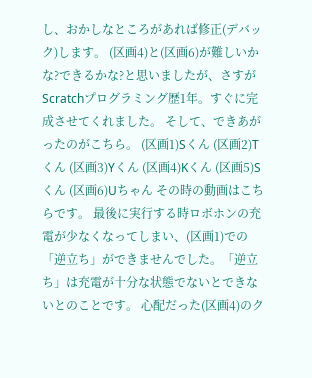し、おかしなところがあれば修正(デバック)します。 (区画4)と(区画6)が難しいかな?できるかな?と思いましたが、さすがScratchプログラミング歴1年。すぐに完成させてくれました。 そして、できあがったのがこちら。 (区画1)Sくん (区画2)Tくん (区画3)Yくん (区画4)Kくん (区画5)Sくん (区画6)Uちゃん その時の動画はこちらです。 最後に実行する時ロボホンの充電が少なくなってしまい、(区画1)での「逆立ち」ができませんでした。「逆立ち」は充電が十分な状態でないとできないとのことです。 心配だった(区画4)のク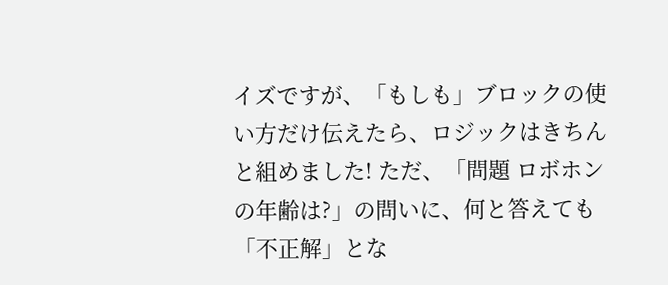イズですが、「もしも」ブロックの使い方だけ伝えたら、ロジックはきちんと組めました! ただ、「問題 ロボホンの年齢は?」の問いに、何と答えても「不正解」とな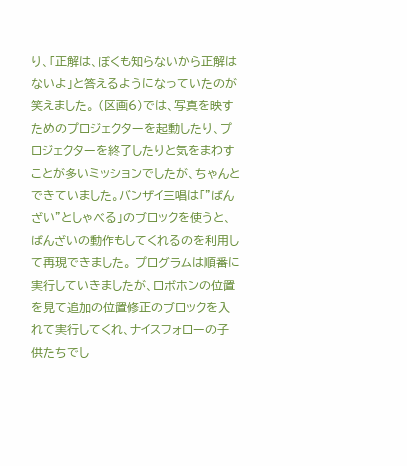り、「正解は、ぼくも知らないから正解はないよ」と答えるようになっていたのが笑えました。 (区画6)では、写真を映すためのプロジェクターを起動したり、プロジェクターを終了したりと気をまわすことが多いミッションでしたが、ちゃんとできていました。バンザイ三唱は「"ばんざい"としゃべる」のブロックを使うと、ばんざいの動作もしてくれるのを利用して再現できました。 プログラムは順番に実行していきましたが、ロボホンの位置を見て追加の位置修正のブロックを入れて実行してくれ、ナイスフォローの子供たちでし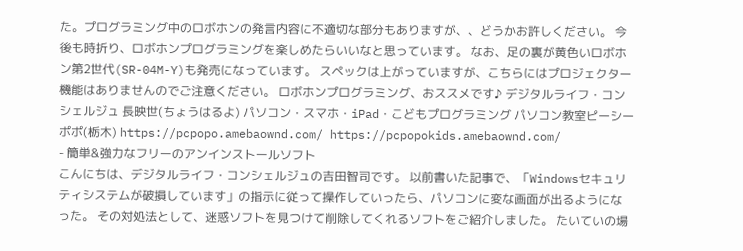た。プログラミング中のロボホンの発言内容に不適切な部分もありますが、、どうかお許しください。 今後も時折り、ロボホンプログラミングを楽しめたらいいなと思っています。 なお、足の裏が黄色いロボホン第2世代(SR-04M-Y)も発売になっています。 スペックは上がっていますが、こちらにはプロジェクター機能はありませんのでご注意ください。 ロボホンプログラミング、おススメです♪ デジタルライフ・コンシェルジュ 長映世(ちょうはるよ) パソコン・スマホ・iPad・こどもプログラミング パソコン教室ピーシーポポ(栃木) https://pcpopo.amebaownd.com/ https://pcpopokids.amebaownd.com/
- 簡単&強力なフリーのアンインストールソフト
こんにちは、デジタルライフ・コンシェルジュの吉田智司です。 以前書いた記事で、「Windowsセキュリティシステムが破損しています」の指示に従って操作していったら、パソコンに変な画面が出るようになった。 その対処法として、迷惑ソフトを見つけて削除してくれるソフトをご紹介しました。 たいていの場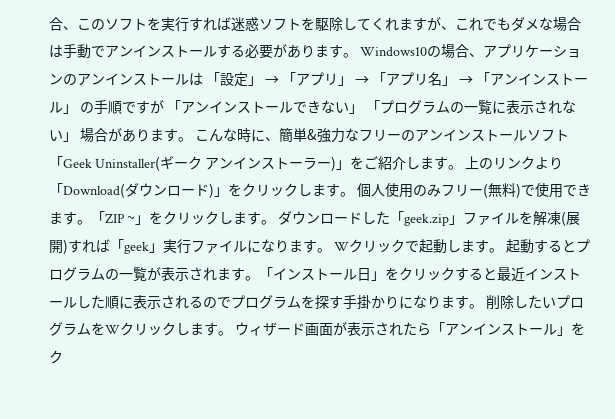合、このソフトを実行すれば迷惑ソフトを駆除してくれますが、これでもダメな場合は手動でアンインストールする必要があります。 Windows10の場合、アプリケーションのアンインストールは 「設定」 → 「アプリ」 → 「アプリ名」 → 「アンインストール」 の手順ですが 「アンインストールできない」 「プログラムの一覧に表示されない」 場合があります。 こんな時に、簡単&強力なフリーのアンインストールソフト 「Geek Uninstaller(ギーク アンインストーラー)」をご紹介します。 上のリンクより「Download(ダウンロード)」をクリックします。 個人使用のみフリー(無料)で使用できます。「ZIP ~」をクリックします。 ダウンロードした「geek.zip」ファイルを解凍(展開)すれば「geek」実行ファイルになります。 Wクリックで起動します。 起動するとプログラムの一覧が表示されます。「インストール日」をクリックすると最近インストールした順に表示されるのでプログラムを探す手掛かりになります。 削除したいプログラムをWクリックします。 ウィザード画面が表示されたら「アンインストール」をク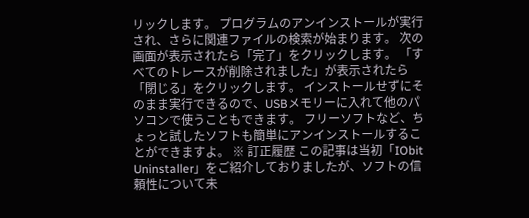リックします。 プログラムのアンインストールが実行され、さらに関連ファイルの検索が始まります。 次の画面が表示されたら「完了」をクリックします。 「すべてのトレースが削除されました」が表示されたら「閉じる」をクリックします。 インストールせずにそのまま実行できるので、USBメモリーに入れて他のパソコンで使うこともできます。 フリーソフトなど、ちょっと試したソフトも簡単にアンインストールすることができますよ。 ※ 訂正履歴 この記事は当初「IObit Uninstaller」をご紹介しておりましたが、ソフトの信頼性について未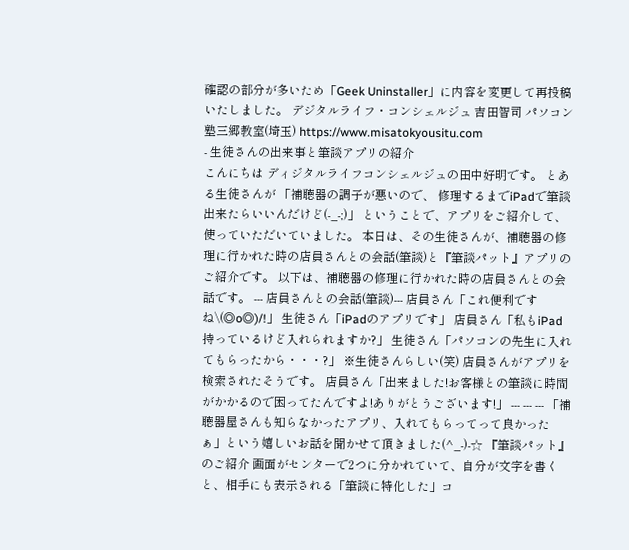確認の部分が多いため「Geek Uninstaller」に内容を変更して再投稿いたしました。 デジタルライフ・コンシェルジュ 吉田智司 パソコン塾三郷教室(埼玉) https://www.misatokyousitu.com
- 生徒さんの出来事と筆談アプリの紹介
こんにちは ディジタルライフコンシェルジュの田中好明です。 とある生徒さんが 「補聴器の調子が悪いので、 修理するまでiPadで筆談出来たらいいんだけど(-_-;)」 ということで、アプリをご紹介して、使っていただいていました。 本日は、その生徒さんが、補聴器の修理に行かれた時の店員さんとの会話(筆談)と『筆談パット』アプリのご紹介です。 以下は、補聴器の修理に行かれた時の店員さんとの会話です。 --- 店員さんとの会話(筆談)--- 店員さん「これ便利ですね\(◎o◎)/!」 生徒さん「iPadのアプリです」 店員さん「私もiPad持っているけど入れられますか?」 生徒さん「パソコンの先生に入れてもらったから・・・?」 ※生徒さんらしい(笑) 店員さんがアプリを検索されたそうです。 店員さん「出来ました!お客様との筆談に時間がかかるので困ってたんですよ!ありがとうございます!」 --- --- --- 「補聴器屋さんも知らなかったアプリ、入れてもらってって良かったぁ」という嬉しいお話を聞かせて頂きました(^_-)-☆ 『筆談パット』のご紹介 画面がセンターで2つに分かれていて、自分が文字を書くと、相手にも表示される「筆談に特化した」コ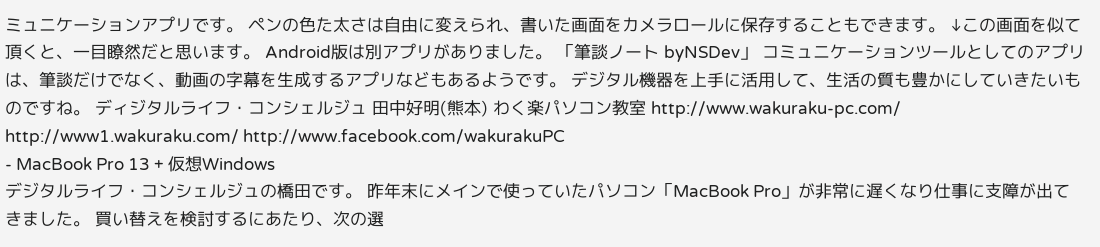ミュニケーションアプリです。 ペンの色た太さは自由に変えられ、書いた画面をカメラロールに保存することもできます。 ↓この画面を似て頂くと、一目瞭然だと思います。 Android版は別アプリがありました。 「筆談ノート byNSDev」 コミュニケーションツールとしてのアプリは、筆談だけでなく、動画の字幕を生成するアプリなどもあるようです。 デジタル機器を上手に活用して、生活の質も豊かにしていきたいものですね。 ディジタルライフ・コンシェルジュ 田中好明(熊本) わく楽パソコン教室 http://www.wakuraku-pc.com/ http://www1.wakuraku.com/ http://www.facebook.com/wakurakuPC
- MacBook Pro 13 + 仮想Windows
デジタルライフ・コンシェルジュの橋田です。 昨年末にメインで使っていたパソコン「MacBook Pro」が非常に遅くなり仕事に支障が出てきました。 買い替えを検討するにあたり、次の選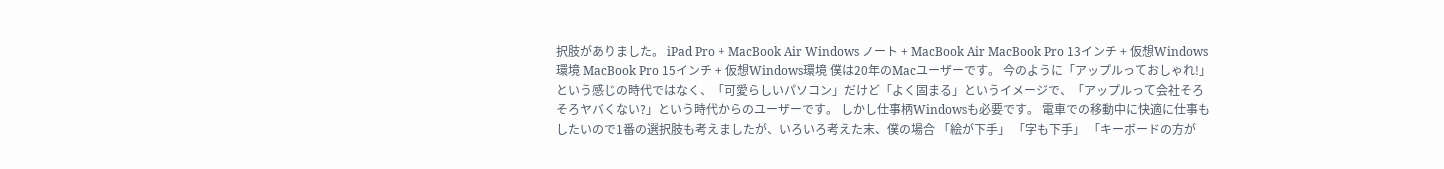択肢がありました。 iPad Pro + MacBook Air Windows ノート + MacBook Air MacBook Pro 13インチ + 仮想Windows環境 MacBook Pro 15インチ + 仮想Windows環境 僕は20年のMacユーザーです。 今のように「アップルっておしゃれ!」という感じの時代ではなく、「可愛らしいパソコン」だけど「よく固まる」というイメージで、「アップルって会社そろそろヤバくない?」という時代からのユーザーです。 しかし仕事柄Windowsも必要です。 電車での移動中に快適に仕事もしたいので1番の選択肢も考えましたが、いろいろ考えた末、僕の場合 「絵が下手」 「字も下手」 「キーボードの方が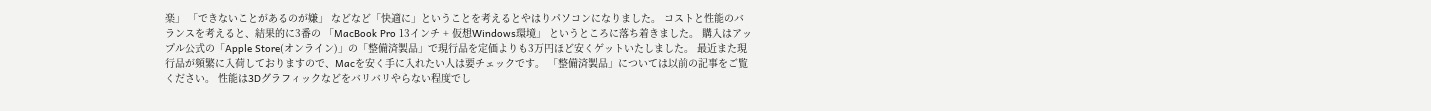楽」 「できないことがあるのが嫌」 などなど「快適に」ということを考えるとやはりパソコンになりました。 コストと性能のバランスを考えると、結果的に3番の 「MacBook Pro 13インチ + 仮想Windows環境」 というところに落ち着きました。 購入はアップル公式の「Apple Store(オンライン)」の「整備済製品」で現行品を定価よりも3万円ほど安くゲットいたしました。 最近また現行品が頻繁に入荷しておりますので、Macを安く手に入れたい人は要チェックです。 「整備済製品」については以前の記事をご覧ください。 性能は3Dグラフィックなどをバリバリやらない程度でし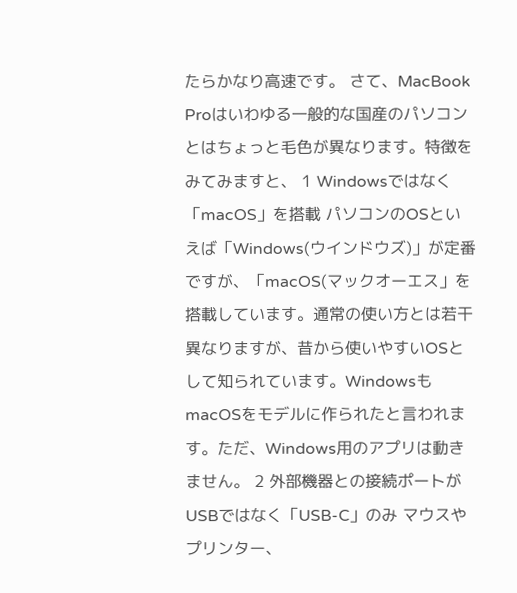たらかなり高速です。 さて、MacBook Proはいわゆる一般的な国産のパソコンとはちょっと毛色が異なります。特徴をみてみますと、 1 Windowsではなく「macOS」を搭載 パソコンのOSといえば「Windows(ウインドウズ)」が定番ですが、「macOS(マックオーエス」を搭載しています。通常の使い方とは若干異なりますが、昔から使いやすいOSとして知られています。WindowsもmacOSをモデルに作られたと言われます。ただ、Windows用のアプリは動きません。 2 外部機器との接続ポートがUSBではなく「USB-C」のみ マウスやプリンター、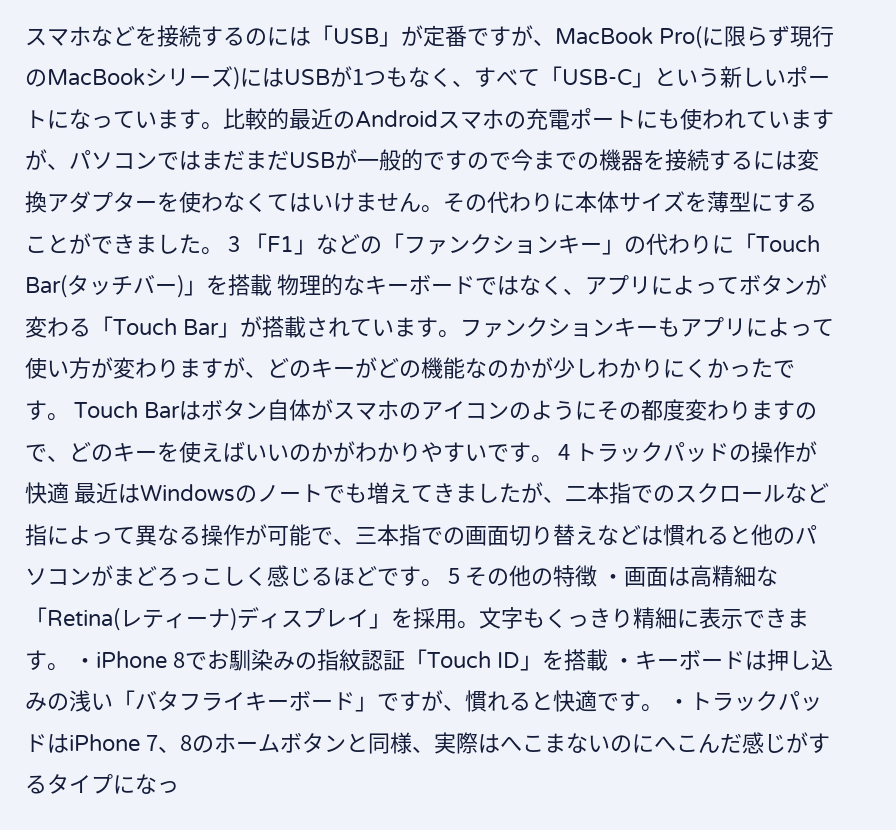スマホなどを接続するのには「USB」が定番ですが、MacBook Pro(に限らず現行のMacBookシリーズ)にはUSBが1つもなく、すべて「USB-C」という新しいポートになっています。比較的最近のAndroidスマホの充電ポートにも使われていますが、パソコンではまだまだUSBが一般的ですので今までの機器を接続するには変換アダプターを使わなくてはいけません。その代わりに本体サイズを薄型にすることができました。 3 「F1」などの「ファンクションキー」の代わりに「Touch Bar(タッチバー)」を搭載 物理的なキーボードではなく、アプリによってボタンが変わる「Touch Bar」が搭載されています。ファンクションキーもアプリによって使い方が変わりますが、どのキーがどの機能なのかが少しわかりにくかったです。 Touch Barはボタン自体がスマホのアイコンのようにその都度変わりますので、どのキーを使えばいいのかがわかりやすいです。 4 トラックパッドの操作が快適 最近はWindowsのノートでも増えてきましたが、二本指でのスクロールなど指によって異なる操作が可能で、三本指での画面切り替えなどは慣れると他のパソコンがまどろっこしく感じるほどです。 5 その他の特徴 ・画面は高精細な「Retina(レティーナ)ディスプレイ」を採用。文字もくっきり精細に表示できます。 ・iPhone 8でお馴染みの指紋認証「Touch ID」を搭載 ・キーボードは押し込みの浅い「バタフライキーボード」ですが、慣れると快適です。 ・トラックパッドはiPhone 7、8のホームボタンと同様、実際はへこまないのにへこんだ感じがするタイプになっ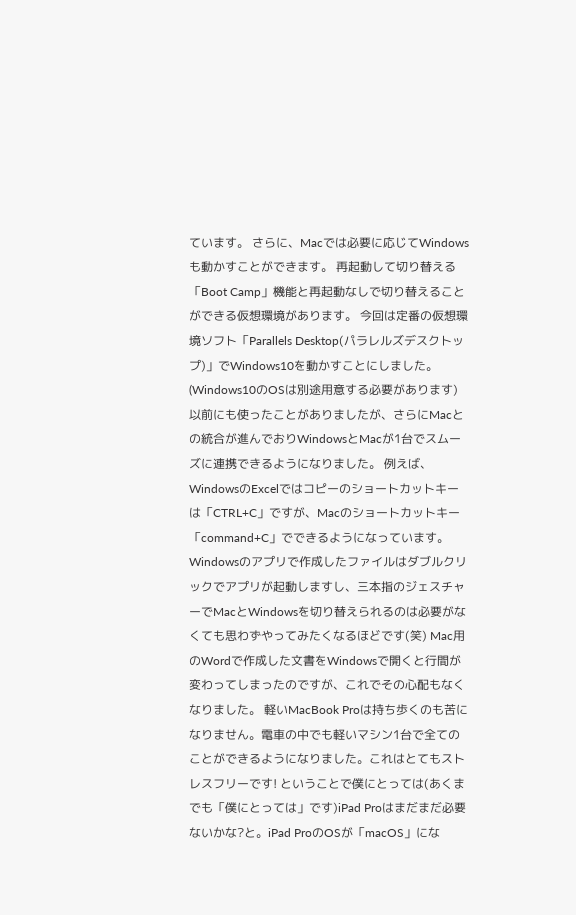ています。 さらに、Macでは必要に応じてWindowsも動かすことができます。 再起動して切り替える「Boot Camp」機能と再起動なしで切り替えることができる仮想環境があります。 今回は定番の仮想環境ソフト「Parallels Desktop(パラレルズデスクトップ)」でWindows10を動かすことにしました。 (Windows10のOSは別途用意する必要があります) 以前にも使ったことがありましたが、さらにMacとの統合が進んでおりWindowsとMacが1台でスムーズに連携できるようになりました。 例えば、WindowsのExcelではコピーのショートカットキーは「CTRL+C」ですが、Macのショートカットキー「command+C」でできるようになっています。Windowsのアプリで作成したファイルはダブルクリックでアプリが起動しますし、三本指のジェスチャーでMacとWindowsを切り替えられるのは必要がなくても思わずやってみたくなるほどです(笑) Mac用のWordで作成した文書をWindowsで開くと行間が変わってしまったのですが、これでその心配もなくなりました。 軽いMacBook Proは持ち歩くのも苦になりません。電車の中でも軽いマシン1台で全てのことができるようになりました。これはとてもストレスフリーです! ということで僕にとっては(あくまでも「僕にとっては」です)iPad Proはまだまだ必要ないかな?と。iPad ProのOSが「macOS」にな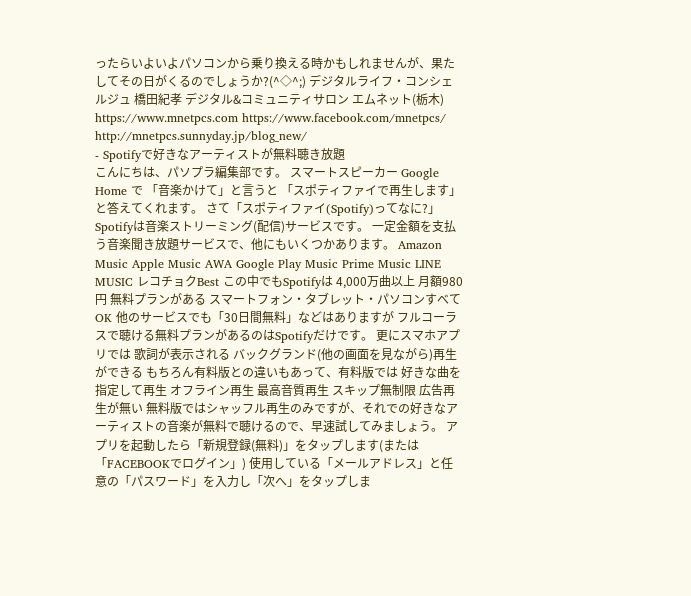ったらいよいよパソコンから乗り換える時かもしれませんが、果たしてその日がくるのでしょうか?(^◇^;) デジタルライフ・コンシェルジュ 橋田紀孝 デジタル&コミュニティサロン エムネット(栃木) https://www.mnetpcs.com https://www.facebook.com/mnetpcs/ http://mnetpcs.sunnyday.jp/blog_new/
- Spotifyで好きなアーティストが無料聴き放題
こんにちは、パソプラ編集部です。 スマートスピーカー Google Home で 「音楽かけて」と言うと 「スポティファイで再生します」と答えてくれます。 さて「スポティファイ(Spotify)ってなに?」 Spotifyは音楽ストリーミング(配信)サービスです。 一定金額を支払う音楽聞き放題サービスで、他にもいくつかあります。 Amazon Music Apple Music AWA Google Play Music Prime Music LINE MUSIC レコチョクBest この中でもSpotifyは 4,000万曲以上 月額980円 無料プランがある スマートフォン・タブレット・パソコンすべてOK 他のサービスでも「30日間無料」などはありますが フルコーラスで聴ける無料プランがあるのはSpotifyだけです。 更にスマホアプリでは 歌詞が表示される バックグランド(他の画面を見ながら)再生ができる もちろん有料版との違いもあって、有料版では 好きな曲を指定して再生 オフライン再生 最高音質再生 スキップ無制限 広告再生が無い 無料版ではシャッフル再生のみですが、それでの好きなアーティストの音楽が無料で聴けるので、早速試してみましょう。 アプリを起動したら「新規登録(無料)」をタップします(または「FACEBOOKでログイン」) 使用している「メールアドレス」と任意の「パスワード」を入力し「次へ」をタップしま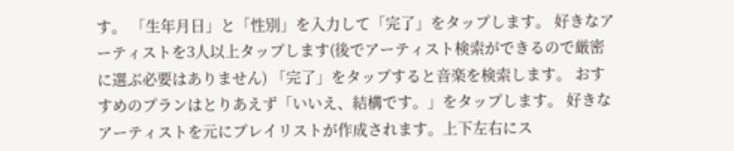す。 「生年月日」と「性別」を入力して「完了」をタップします。 好きなアーティストを3人以上タップします(後でアーティスト検索ができるので厳密に選ぶ必要はありません) 「完了」をタップすると音楽を検索します。 おすすめのプランはとりあえず「いいえ、結構です。」をタップします。 好きなアーティストを元にプレイリストが作成されます。上下左右にス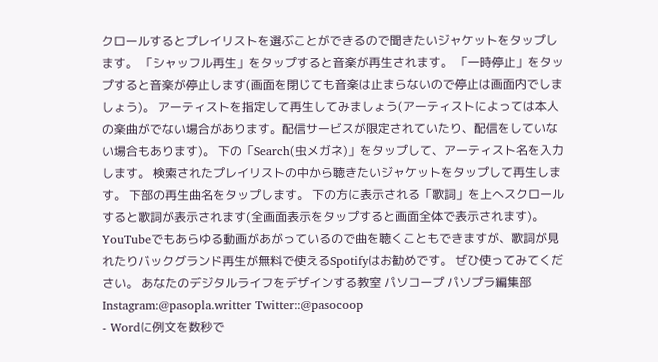クロールするとプレイリストを選ぶことができるので聞きたいジャケットをタップします。 「シャッフル再生」をタップすると音楽が再生されます。 「一時停止」をタップすると音楽が停止します(画面を閉じても音楽は止まらないので停止は画面内でしましょう)。 アーティストを指定して再生してみましょう(アーティストによっては本人の楽曲がでない場合があります。配信サービスが限定されていたり、配信をしていない場合もあります)。 下の「Search(虫メガネ)」をタップして、アーティスト名を入力します。 検索されたプレイリストの中から聴きたいジャケットをタップして再生します。 下部の再生曲名をタップします。 下の方に表示される「歌詞」を上へスクロールすると歌詞が表示されます(全画面表示をタップすると画面全体で表示されます)。 YouTubeでもあらゆる動画があがっているので曲を聴くこともできますが、歌詞が見れたりバックグランド再生が無料で使えるSpotifyはお勧めです。 ぜひ使ってみてください。 あなたのデジタルライフをデザインする教室 パソコープ パソプラ編集部 Instagram:@pasopla.writter Twitter::@pasocoop
- Wordに例文を数秒で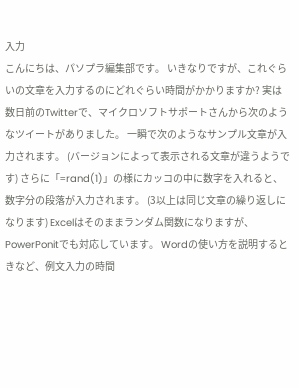入力
こんにちは、パソプラ編集部です。 いきなりですが、これぐらいの文章を入力するのにどれぐらい時間がかかりますか? 実は数日前のTwitterで、マイクロソフトサポートさんから次のようなツイートがありました。 一瞬で次のようなサンプル文章が入力されます。 (バージョンによって表示される文章が違うようです) さらに「=rand(1)」の様にカッコの中に数字を入れると、数字分の段落が入力されます。 (3以上は同じ文章の繰り返しになります) Excelはそのままランダム関数になりますが、PowerPonitでも対応しています。 Wordの使い方を説明するときなど、例文入力の時間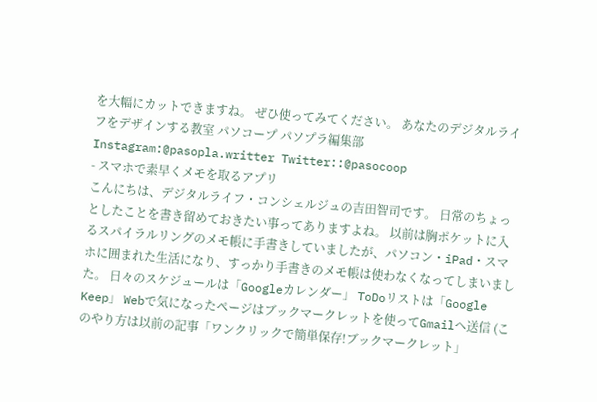を大幅にカットできますね。 ぜひ使ってみてください。 あなたのデジタルライフをデザインする教室 パソコープ パソプラ編集部 Instagram:@pasopla.writter Twitter::@pasocoop
- スマホで素早くメモを取るアプリ
こんにちは、デジタルライフ・コンシェルジュの吉田智司です。 日常のちょっとしたことを書き留めておきたい事ってありますよね。 以前は胸ポケットに入るスパイラルリングのメモ帳に手書きしていましたが、パソコン・iPad・スマホに囲まれた生活になり、すっかり手書きのメモ帳は使わなくなってしまいました。 日々のスケジュールは「Googleカレンダー」 ToDoリストは「Google Keep」 Webで気になったページはブックマークレットを使ってGmailへ送信 (このやり方は以前の記事「ワンクリックで簡単保存!ブックマークレット」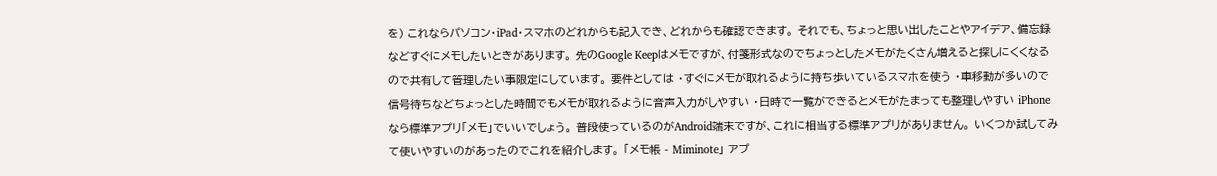を) これならパソコン・iPad・スマホのどれからも記入でき、どれからも確認できます。 それでも、ちょっと思い出したことやアイデア、備忘録などすぐにメモしたいときがあります。 先のGoogle Keepはメモですが、付箋形式なのでちょっとしたメモがたくさん増えると探しにくくなるので共有して管理したい事限定にしています。 要件としては ・すぐにメモが取れるように持ち歩いているスマホを使う ・車移動が多いので信号待ちなどちょっとした時間でもメモが取れるように音声入力がしやすい ・日時で一覧ができるとメモがたまっても整理しやすい iPhoneなら標準アプリ「メモ」でいいでしょう。 普段使っているのがAndroid端末ですが、これに相当する標準アプリがありません。 いくつか試してみて使いやすいのがあったのでこれを紹介します。 「メモ帳 - Miminote」 アプ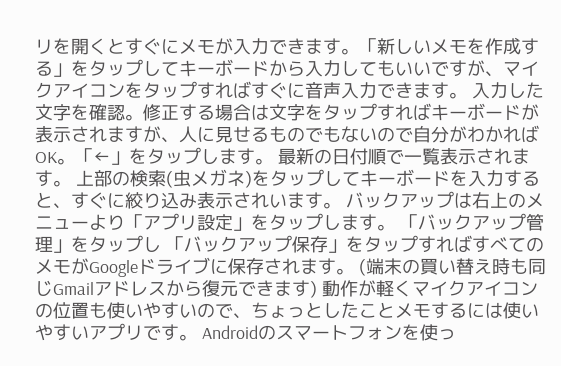リを開くとすぐにメモが入力できます。「新しいメモを作成する」をタップしてキーボードから入力してもいいですが、マイクアイコンをタップすればすぐに音声入力できます。 入力した文字を確認。修正する場合は文字をタップすればキーボードが表示されますが、人に見せるものでもないので自分がわかればOK。「←」をタップします。 最新の日付順で一覧表示されます。 上部の検索(虫メガネ)をタップしてキーボードを入力すると、すぐに絞り込み表示されいます。 バックアップは右上のメニューより「アプリ設定」をタップします。 「バックアップ管理」をタップし 「バックアップ保存」をタップすればすべてのメモがGoogleドライブに保存されます。 (端末の買い替え時も同じGmailアドレスから復元できます) 動作が軽くマイクアイコンの位置も使いやすいので、ちょっとしたことメモするには使いやすいアプリです。 Androidのスマートフォンを使っ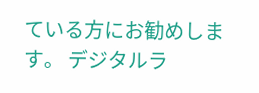ている方にお勧めします。 デジタルラ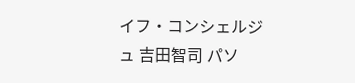イフ・コンシェルジュ 吉田智司 パソ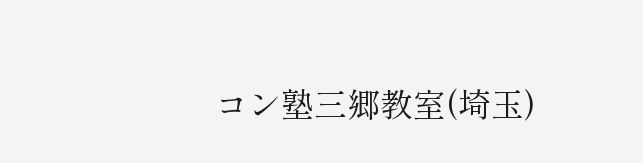コン塾三郷教室(埼玉)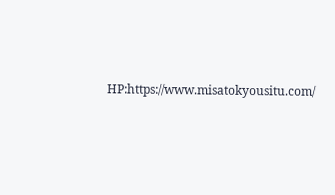HP:https://www.misatokyousitu.com/